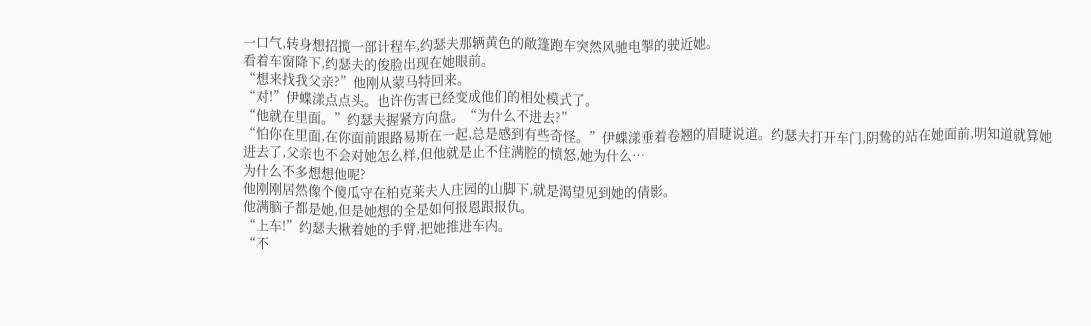一口气,转身想招揽一部计程车,约瑟夫那辆黄色的敞篷跑车突然风驰电掣的驶近她。
看着车窗降下,约瑟夫的俊脸出现在她眼前。
“想来找我父亲?”他刚从蒙马特回来。
“对!”伊蝶漾点点头。也许伤害已经变成他们的相处模式了。
“他就在里面。”约瑟夫握紧方向盘。“为什么不进去?”
“怕你在里面,在你面前跟路易斯在一起,总是感到有些奇怪。”伊蝶漾垂着卷翘的眉睫说道。约瑟夫打开车门,阴鸷的站在她面前,明知道就算她进去了,父亲也不会对她怎么样,但他就是止不住满腔的愤怒,她为什么…
为什么不多想想他呢?
他刚刚居然像个傻瓜守在柏克莱夫人庄园的山脚下,就是渴望见到她的倩影。
他满脑子都是她,但是她想的全是如何报恩跟报仇。
“上车!”约瑟夫揪着她的手臂,把她推进车内。
“不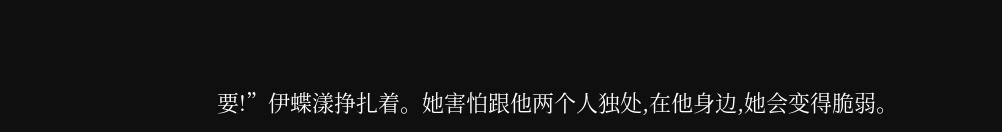要!”伊蝶漾挣扎着。她害怕跟他两个人独处,在他身边,她会变得脆弱。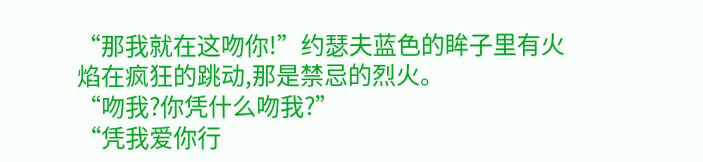“那我就在这吻你!”约瑟夫蓝色的眸子里有火焰在疯狂的跳动,那是禁忌的烈火。
“吻我?你凭什么吻我?”
“凭我爱你行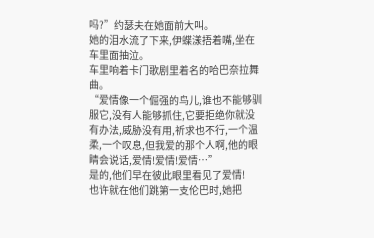吗?”约瑟夫在她面前大叫。
她的泪水流了下来,伊蝶漾捂着嘴,坐在车里面抽泣。
车里响着卡门歌剧里着名的哈巴奈拉舞曲。
“爱情像一个倔强的鸟儿,谁也不能够驯服它,没有人能够抓住,它要拒绝你就没有办法,威胁没有用,祈求也不行,一个温柔,一个叹息,但我爱的那个人啊,他的眼睛会说话,爱情!爱情!爱情…”
是的,他们早在彼此眼里看见了爱情!
也许就在他们跳第一支伦巴时,她把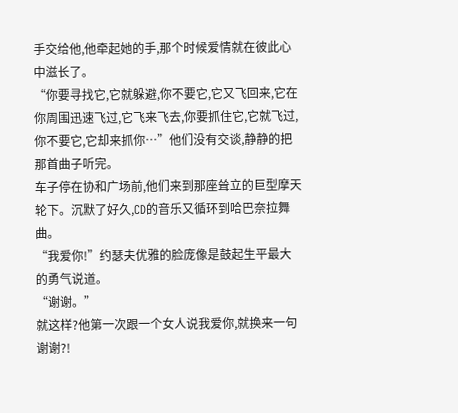手交给他,他牵起她的手,那个时候爱情就在彼此心中滋长了。
“你要寻找它,它就躲避,你不要它,它又飞回来,它在你周围迅速飞过,它飞来飞去,你要抓住它,它就飞过,你不要它,它却来抓你…”他们没有交谈,静静的把那首曲子听完。
车子停在协和广场前,他们来到那座耸立的巨型摩天轮下。沉默了好久,CD的音乐又循环到哈巴奈拉舞曲。
“我爱你!”约瑟夫优雅的脸庞像是鼓起生平最大的勇气说道。
“谢谢。”
就这样?他第一次跟一个女人说我爱你,就换来一句谢谢?!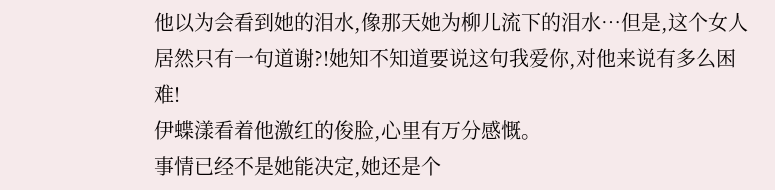他以为会看到她的泪水,像那天她为柳儿流下的泪水…但是,这个女人居然只有一句道谢?!她知不知道要说这句我爱你,对他来说有多么困难!
伊蝶漾看着他激红的俊脸,心里有万分感慨。
事情已经不是她能决定,她还是个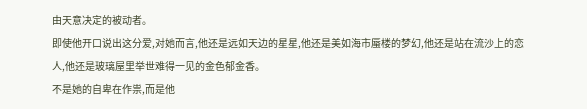由天意决定的被动者。
即使他开口说出这分爱,对她而言,他还是远如天边的星星,他还是美如海市蜃楼的梦幻,他还是站在流沙上的恋人,他还是玻璃屋里举世难得一见的金色郁金香。
不是她的自卑在作祟,而是他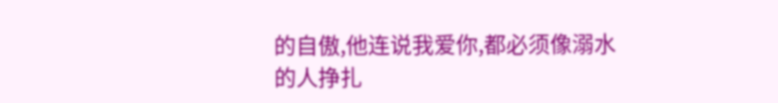的自傲,他连说我爱你,都必须像溺水的人挣扎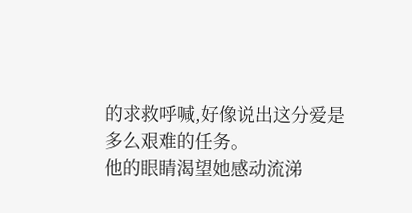的求救呼喊,好像说出这分爱是多么艰难的任务。
他的眼睛渴望她感动流涕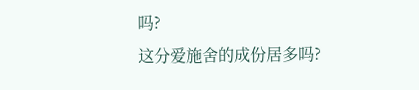吗?
这分爱施舍的成份居多吗?